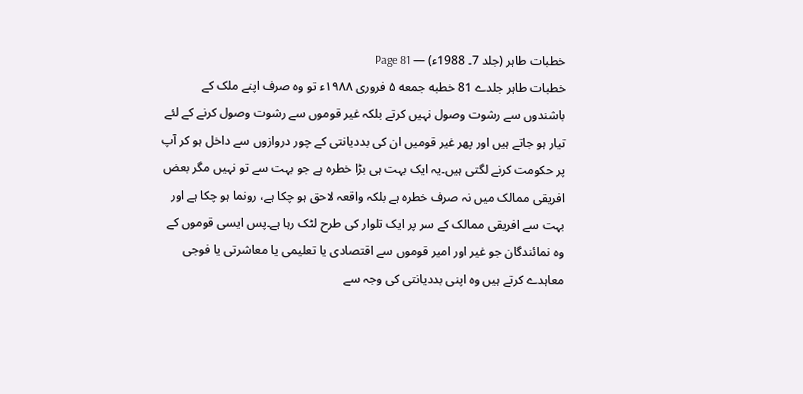خطبات طاہر (جلد 7۔ 1988ء) — Page 81
خطبات طاہر جلدے 81 خطبه جمعه ۵ فروری ۱۹۸۸ء تو وہ صرف اپنے ملک کے باشندوں سے رشوت وصول نہیں کرتے بلکہ غیر قوموں سے رشوت وصول کرنے کے لئے تیار ہو جاتے ہیں اور پھر غیر قومیں ان کی بددیانتی کے چور دروازوں سے داخل ہو کر آپ پر حکومت کرنے لگتی ہیں۔یہ ایک بہت ہی بڑا خطرہ ہے جو بہت سے تو نہیں مگر بعض افریقی ممالک میں نہ صرف خطرہ ہے بلکہ واقعہ لاحق ہو چکا ہے، رونما ہو چکا ہے اور بہت سے افریقی ممالک کے سر پر ایک تلوار کی طرح لٹک رہا ہے۔پس ایسی قوموں کے وہ نمائندگان جو غیر اور امیر قوموں سے اقتصادی یا تعلیمی یا معاشرتی یا فوجی معاہدے کرتے ہیں وہ اپنی بددیانتی کی وجہ سے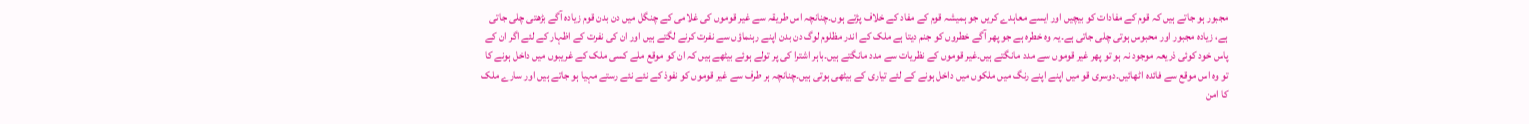مجبور ہو جاتے ہیں کہ قوم کے مفادات کو بیچیں اور ایسے معاہدے کریں جو ہمیشہ قوم کے مفاد کے خلاف پڑتے ہوں۔چنانچہ اس طریقہ سے غیر قوموں کی غلامی کے چنگل میں دن بدن قوم زیادہ آگے بڑھتی چلی جاتی ہے، زیادہ مجبور اور محبوس ہوتی چلی جاتی ہے۔یہ وہ خطرہ ہے جو پھر آگے خطروں کو جنم دیتا ہے ملک کے اندر مظلوم لوگ دن بدن اپنے رہنماؤں سے نفرت کرنے لگتے ہیں اور ان کی نفرت کے اظہار کے لئے اگر ان کے پاس خود کوئی ذریعہ موجود نہ ہو تو پھر غیر قوموں سے مدد مانگتے ہیں۔غیر قوموں کے نظریات سے مدد مانگتے ہیں۔باہر اشترا کی پر تولے ہوئے بیٹھے ہیں کہ ان کو موقع ملے کسی ملک کے غریبوں میں داخل ہونے کا تو وہ اس موقع سے فائدہ اٹھائیں۔دوسری قو میں اپنے اپنے رنگ میں ملکوں میں داخل ہونے کے لئے تیاری کے بیٹھی ہوتی ہیں۔چنانچہ ہر طرف سے غیر قوموں کو نفوذ کے نئے نئے رستے مہیا ہو جاتے ہیں اور سارے ملک کا امن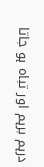درہم برہم اور تباہ ہو جاتا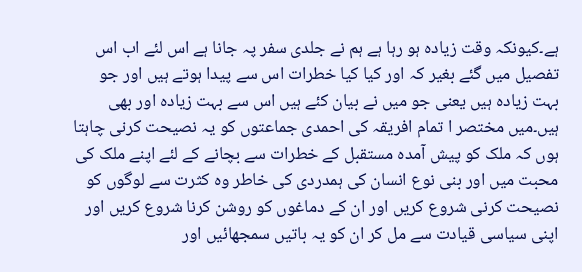ہے۔کیونکہ وقت زیادہ ہو رہا ہے ہم نے جلدی سفر پہ جانا ہے اس لئے اب اس تفصیل میں گئے بغیر کہ اور کیا کیا خطرات اس سے پیدا ہوتے ہیں اور جو بہت زیادہ ہیں یعنی جو میں نے بیان کئے ہیں اس سے بہت زیادہ اور بھی ہیں۔میں مختصر ا تمام افریقہ کی احمدی جماعتوں کو یہ نصیحت کرنی چاہتا ہوں کہ ملک کو پیش آمدہ مستقبل کے خطرات سے بچانے کے لئے اپنے ملک کی محبت میں اور بنی نوع انسان کی ہمدردی کی خاطر وہ کثرت سے لوگوں کو نصیحت کرنی شروع کریں اور ان کے دماغوں کو روشن کرنا شروع کریں اور اپنی سیاسی قیادت سے مل کر ان کو یہ باتیں سمجھائیں اور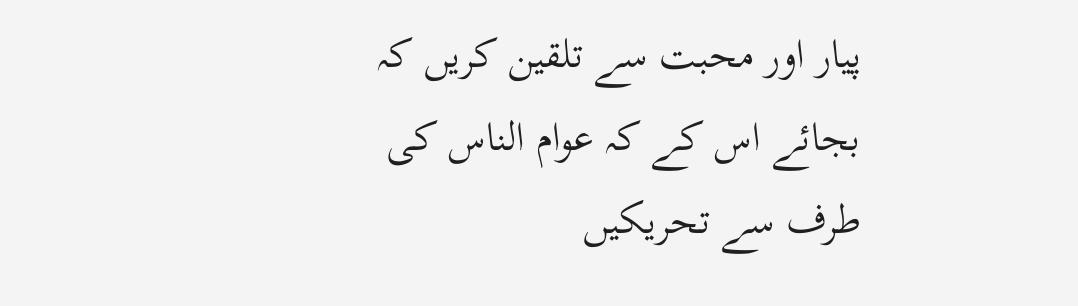پیار اور محبت سے تلقین کریں کہ بجائے اس کے کہ عوام الناس کی طرف سے تحریکیں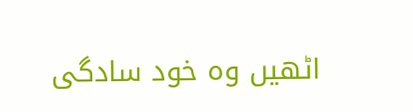اٹھیں وہ خود سادگی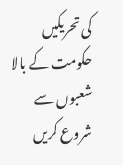کی تحریکیں حکومت کے بالا شعبوں سے شروع کریں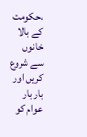،حکومت کے بالا خانوں سے شروع کریں اور بار بار عوام کو